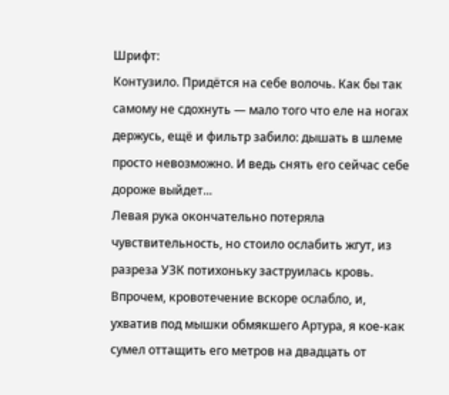Шрифт:
Контузило. Придётся на себе волочь. Как бы так самому не сдохнуть — мало того что еле на ногах держусь, ещё и фильтр забило: дышать в шлеме просто невозможно. И ведь снять его сейчас себе дороже выйдет...
Левая рука окончательно потеряла чувствительность, но стоило ослабить жгут, из разреза УЗК потихоньку заструилась кровь. Впрочем, кровотечение вскоре ослабло, и, ухватив под мышки обмякшего Артура, я кое-как сумел оттащить его метров на двадцать от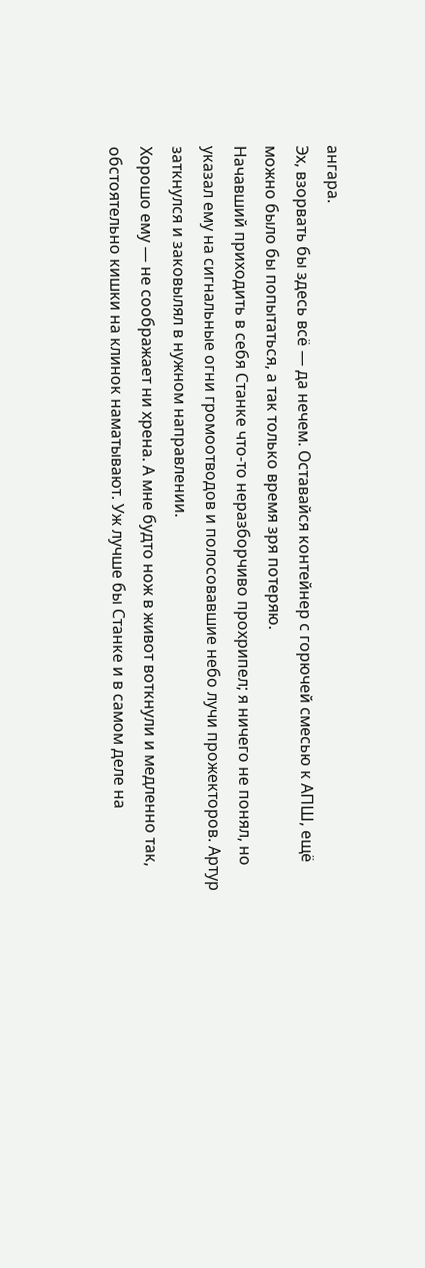ангара.
Эх, взорвать бы здесь всё — да нечем. Оставайся контейнер с горючей смесью к АПШ, ещё можно было бы попытаться, а так только время зря потеряю.
Начавший приходить в себя Станке что-то неразборчиво прохрипел; я ничего не понял, но указал ему на сигнальные огни громоотводов и полосовавшие небо лучи прожекторов. Артур заткнулся и заковылял в нужном направлении.
Хорошо ему — не соображает ни хрена. А мне будто нож в живот воткнули и медленно так, обстоятельно кишки на клинок наматывают. Уж лучше бы Станке и в самом деле на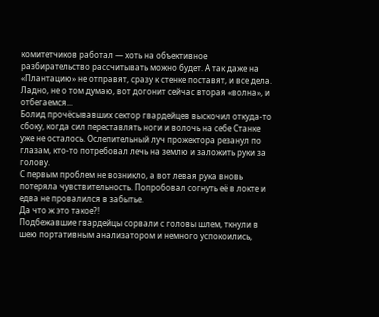комитетчиков работал — хоть на объективное разбирательство рассчитывать можно будет. А так даже на «Плантацию» не отправят, сразу к стенке поставят, и все дела.
Ладно, не о том думаю, вот догонит сейчас вторая «волна», и отбегаемся...
Болид прочёсывавших сектор гвардейцев выскочил откуда-то сбоку, когда сил переставлять ноги и волочь на себе Станке уже не осталось. Ослепительный луч прожектора резанул по глазам, кто-то потребовал лечь на землю и заложить руки за голову.
С первым проблем не возникло, а вот левая рука вновь потеряла чувствительность. Попробовал согнуть её в локте и едва не провалился в забытье.
Да что ж это такое?!
Подбежавшие гвардейцы сорвали с головы шлем, ткнули в шею портативным анализатором и немного успокоились,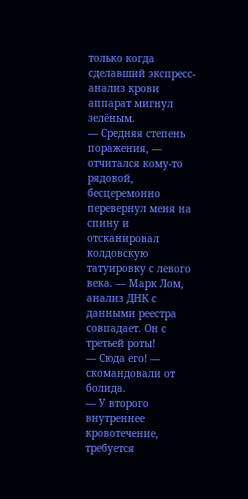только когда сделавший экспресс-анализ крови аппарат мигнул зелёным.
— Средняя степень поражения, — отчитался кому-то рядовой, бесцеремонно перевернул меня на спину и отсканировал колдовскую татуировку с левого века. — Марк Лом, анализ ДНК с данными реестра совпадает. Он с третьей роты!
— Сюда его! — скомандовали от болида.
— У второго внутреннее кровотечение, требуется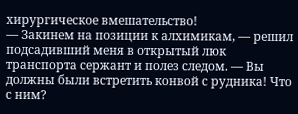хирургическое вмешательство!
— Закинем на позиции к алхимикам, — решил подсадивший меня в открытый люк транспорта сержант и полез следом. — Вы должны были встретить конвой с рудника! Что с ним?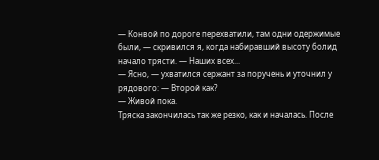— Конвой по дороге перехватили, там одни одержимые были, — скривился я, когда набиравший высоту болид начало трясти. — Наших всех...
— Ясно, — ухватился сержант за поручень и уточнил у рядового: — Второй как?
— Живой пока.
Тряска закончилась так же резко, как и началась. После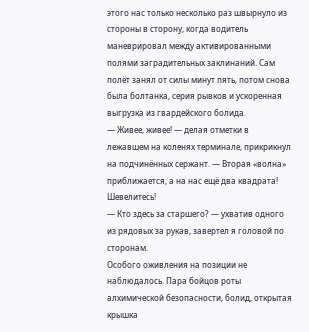этого нас только несколько раз швырнуло из стороны в сторону, когда водитель маневрировал между активированными полями заградительных заклинаний. Сам полёт занял от силы минут пять, потом снова была болтанка, серия рывков и ускоренная выгрузка из гвардейского болида.
— Живее, живее! — делая отметки в лежавшем на коленях терминале, прикрикнул на подчинённых сержант. — Вторая «волна» приближается, а на нас ещё два квадрата! Шевелитесь!
— Кто здесь за старшего? — ухватив одного из рядовых за рукав, завертел я головой по сторонам.
Особого оживления на позиции не наблюдалось. Пара бойцов роты алхимической безопасности, болид, открытая крышка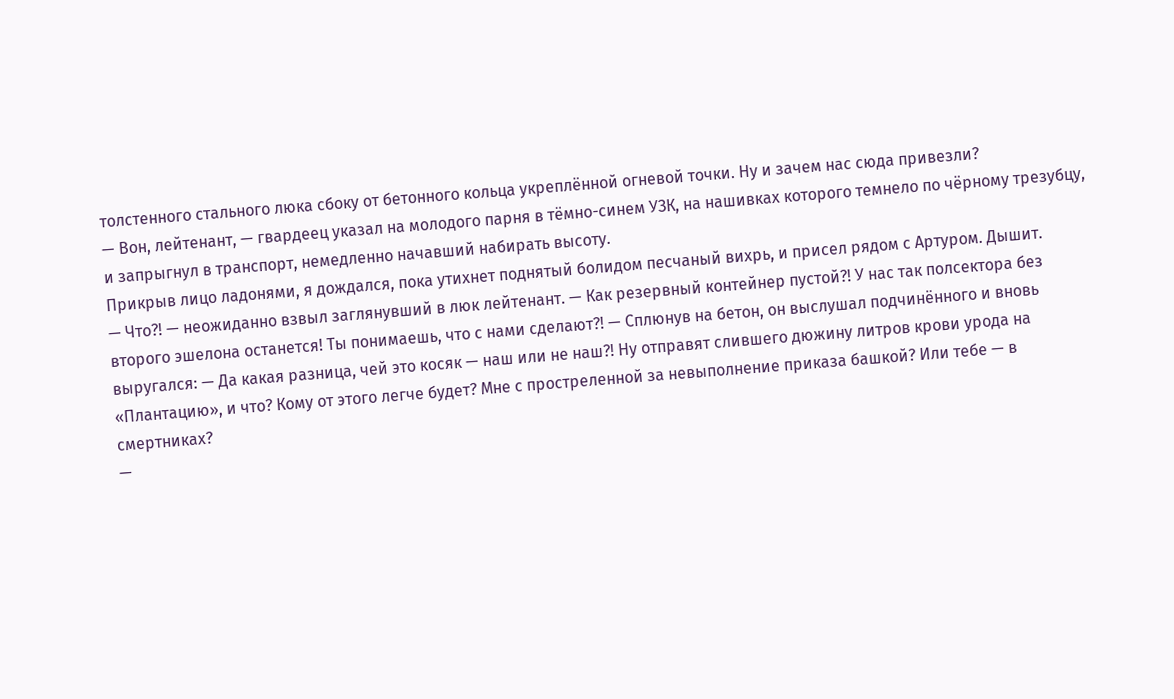толстенного стального люка сбоку от бетонного кольца укреплённой огневой точки. Ну и зачем нас сюда привезли?
— Вон, лейтенант, — гвардеец указал на молодого парня в тёмно-синем УЗК, на нашивках которого темнело по чёрному трезубцу, и запрыгнул в транспорт, немедленно начавший набирать высоту.
Прикрыв лицо ладонями, я дождался, пока утихнет поднятый болидом песчаный вихрь, и присел рядом с Артуром. Дышит.
— Что?! — неожиданно взвыл заглянувший в люк лейтенант. — Как резервный контейнер пустой?! У нас так полсектора без второго эшелона останется! Ты понимаешь, что с нами сделают?! — Сплюнув на бетон, он выслушал подчинённого и вновь выругался: — Да какая разница, чей это косяк — наш или не наш?! Ну отправят слившего дюжину литров крови урода на «Плантацию», и что? Кому от этого легче будет? Мне с простреленной за невыполнение приказа башкой? Или тебе — в смертниках?
—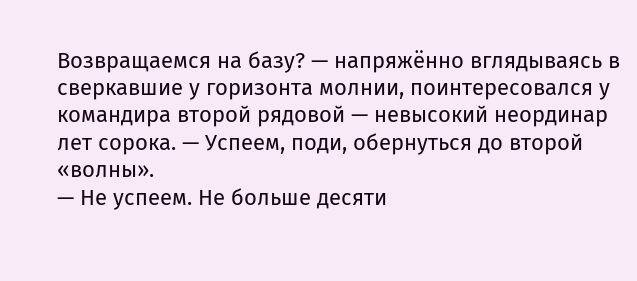Возвращаемся на базу? — напряжённо вглядываясь в сверкавшие у горизонта молнии, поинтересовался у командира второй рядовой — невысокий неординар лет сорока. — Успеем, поди, обернуться до второй «волны».
— Не успеем. Не больше десяти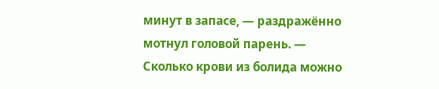минут в запасе, — раздражённо мотнул головой парень. — Сколько крови из болида можно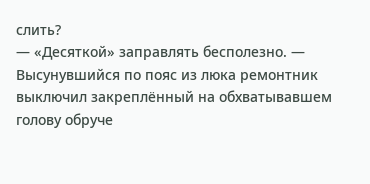слить?
— «Десяткой» заправлять бесполезно. — Высунувшийся по пояс из люка ремонтник выключил закреплённый на обхватывавшем голову обруче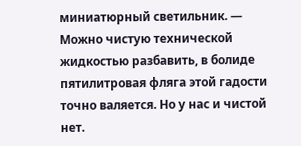миниатюрный светильник. — Можно чистую технической жидкостью разбавить, в болиде пятилитровая фляга этой гадости точно валяется. Но у нас и чистой нет.